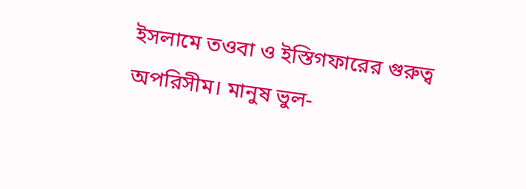ইসলামে তওবা ও ইস্তিগফারের গুরুত্ব অপরিসীম। মানুষ ভুল-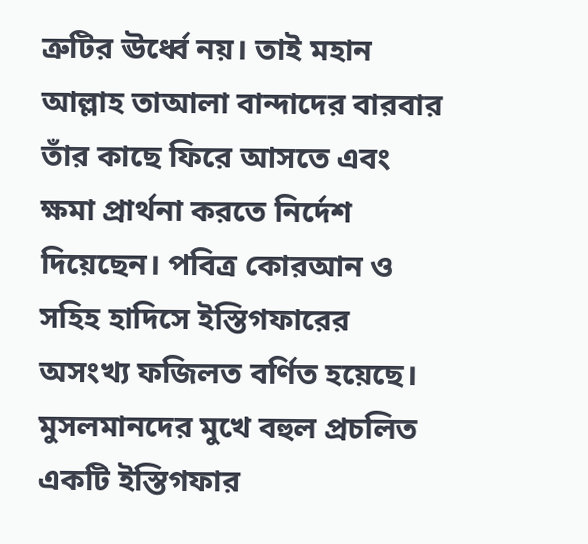ত্রুটির ঊর্ধ্বে নয়। তাই মহান আল্লাহ তাআলা বান্দাদের বারবার তাঁর কাছে ফিরে আসতে এবং ক্ষমা প্রার্থনা করতে নির্দেশ দিয়েছেন। পবিত্র কোরআন ও সহিহ হাদিসে ইস্তিগফারের অসংখ্য ফজিলত বর্ণিত হয়েছে। মুসলমানদের মুখে বহুল প্রচলিত একটি ইস্তিগফার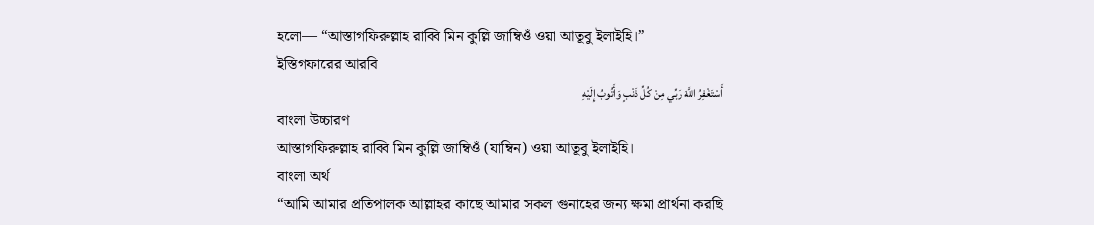হলো— “আস্তাগফিরুল্লাহ রাব্বি মিন কুল্লি জাম্বিওঁ ওয়া আতূবু ইলাইহি।”
ইস্তিগফারের আরবি
أَسْتَغْفِرُ اللَّهَ رَبِّي مِنْ كُلِّ ذَنْبٍ وَأَتُوبُ إِلَيْهِ
বাংলা উচ্চারণ
আস্তাগফিরুল্লাহ রাব্বি মিন কুল্লি জাম্বিওঁ (যাম্বিন) ওয়া আতূবু ইলাইহি।
বাংলা অর্থ
“আমি আমার প্রতিপালক আল্লাহর কাছে আমার সকল গুনাহের জন্য ক্ষমা প্রার্থনা করছি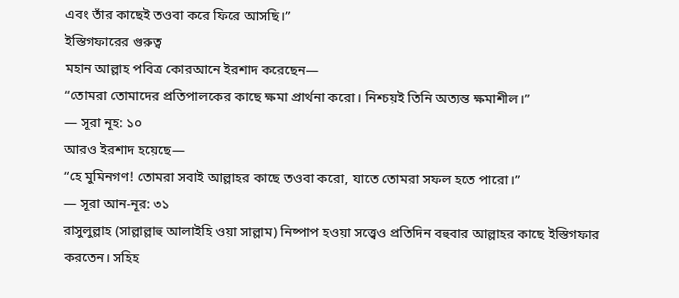এবং তাঁর কাছেই তওবা করে ফিরে আসছি।”
ইস্তিগফারের গুরুত্ব
মহান আল্লাহ পবিত্র কোরআনে ইরশাদ করেছেন—
“তোমরা তোমাদের প্রতিপালকের কাছে ক্ষমা প্রার্থনা করো। নিশ্চয়ই তিনি অত্যন্ত ক্ষমাশীল।”
— সূরা নূহ: ১০
আরও ইরশাদ হয়েছে—
“হে মুমিনগণ! তোমরা সবাই আল্লাহর কাছে তওবা করো, যাতে তোমরা সফল হতে পারো।”
— সূরা আন-নূর: ৩১
রাসুলুল্লাহ (সাল্লাল্লাহু আলাইহি ওয়া সাল্লাম) নিষ্পাপ হওয়া সত্ত্বেও প্রতিদিন বহুবার আল্লাহর কাছে ইস্তিগফার করতেন। সহিহ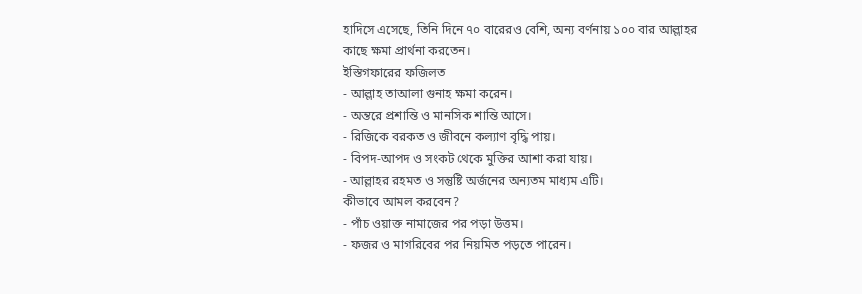হাদিসে এসেছে, তিনি দিনে ৭০ বারেরও বেশি, অন্য বর্ণনায় ১০০ বার আল্লাহর কাছে ক্ষমা প্রার্থনা করতেন।
ইস্তিগফারের ফজিলত
- আল্লাহ তাআলা গুনাহ ক্ষমা করেন।
- অন্তরে প্রশান্তি ও মানসিক শান্তি আসে।
- রিজিকে বরকত ও জীবনে কল্যাণ বৃদ্ধি পায়।
- বিপদ-আপদ ও সংকট থেকে মুক্তির আশা করা যায়।
- আল্লাহর রহমত ও সন্তুষ্টি অর্জনের অন্যতম মাধ্যম এটি।
কীভাবে আমল করবেন?
- পাঁচ ওয়াক্ত নামাজের পর পড়া উত্তম।
- ফজর ও মাগরিবের পর নিয়মিত পড়তে পারেন।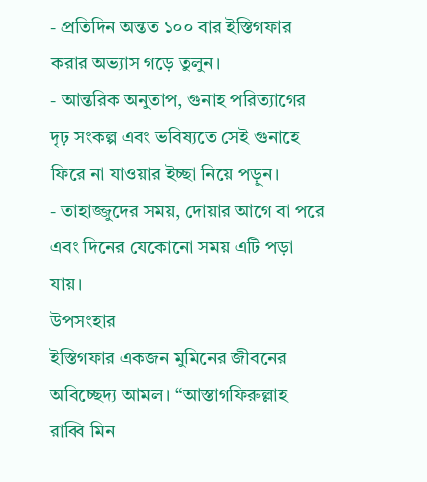- প্রতিদিন অন্তত ১০০ বার ইস্তিগফার করার অভ্যাস গড়ে তুলুন।
- আন্তরিক অনুতাপ, গুনাহ পরিত্যাগের দৃঢ় সংকল্প এবং ভবিষ্যতে সেই গুনাহে ফিরে না যাওয়ার ইচ্ছা নিয়ে পড়ুন।
- তাহাজ্জুদের সময়, দোয়ার আগে বা পরে এবং দিনের যেকোনো সময় এটি পড়া যায়।
উপসংহার
ইস্তিগফার একজন মুমিনের জীবনের অবিচ্ছেদ্য আমল। “আস্তাগফিরুল্লাহ রাব্বি মিন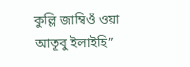কুল্লি জাম্বিওঁ ওয়া আতূবু ইলাইহি”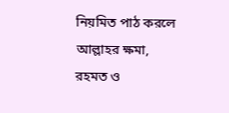নিয়মিত পাঠ করলে আল্লাহর ক্ষমা, রহমত ও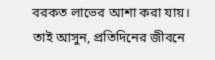বরকত লাভের আশা করা যায়। তাই আসুন, প্রতিদিনের জীবনে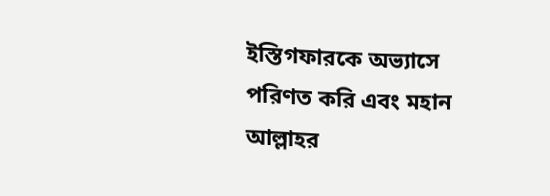ইস্তিগফারকে অভ্যাসে পরিণত করি এবং মহান আল্লাহর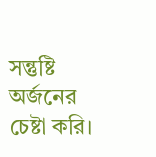সন্তুষ্টি অর্জনের চেষ্টা করি।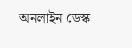অনলাইন ডেস্ক